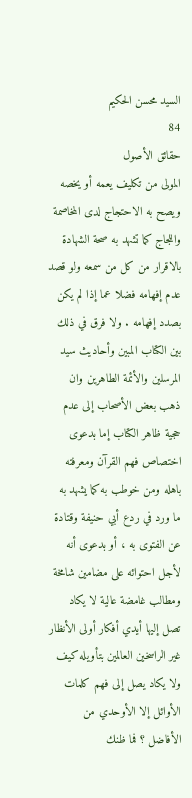السيد محسن الحكيم
84
حقائق الأصول
المولى من تكليف يعمه أو يخصه ويصح به الاحتجاج لدى المخاصمة واللجاج كما تشهد به صحة الشهادة بالاقرار من كل من سمعه ولو قصد عدم إفهامه فضلا عما إذا لم يكن بصدد إفهامه . ولا فرق في ذلك بين الكتاب المبين وأحاديث سيد المرسلين والأئمة الطاهرين وان ذهب بعض الأصحاب إلى عدم حجية ظاهر الكتاب إما بدعوى اختصاص فهم القرآن ومعرفته باهله ومن خوطب به كما يشهد به ما ورد في ردع أبي حنيفة وقتادة عن الفتوى به ، أو بدعوى أنه لأجل احتوائه على مضامين شامخة ومطالب غامضة عالية لا يكاد تصل إليها أيدي أفكار أولى الأنظار غير الراسخين العالمين بتأويله كيف ولا يكاد يصل إلى فهم كلمات الأوائل إلا الأوحدي من الأفاضل ؟ فما ظنك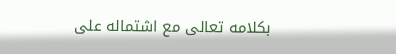بكلامه تعالى مع اشتماله على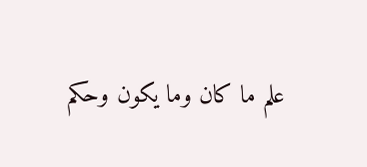علم ما كان وما يكون وحكم